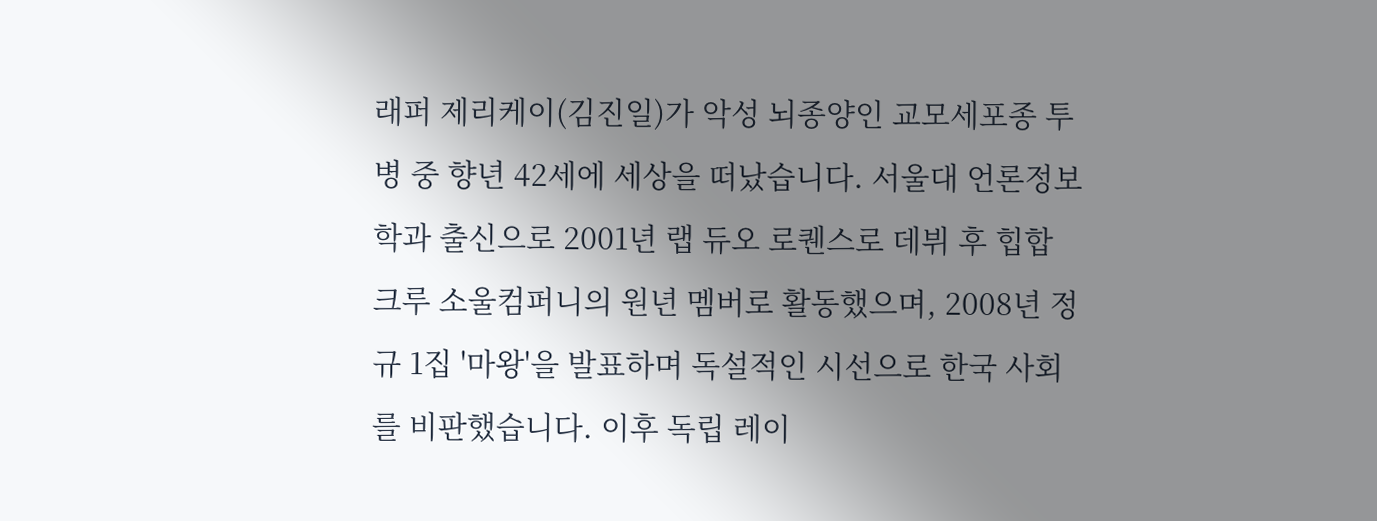래퍼 제리케이(김진일)가 악성 뇌종양인 교모세포종 투병 중 향년 42세에 세상을 떠났습니다. 서울대 언론정보학과 출신으로 2001년 랩 듀오 로퀜스로 데뷔 후 힙합 크루 소울컴퍼니의 원년 멤버로 활동했으며, 2008년 정규 1집 '마왕'을 발표하며 독설적인 시선으로 한국 사회를 비판했습니다. 이후 독립 레이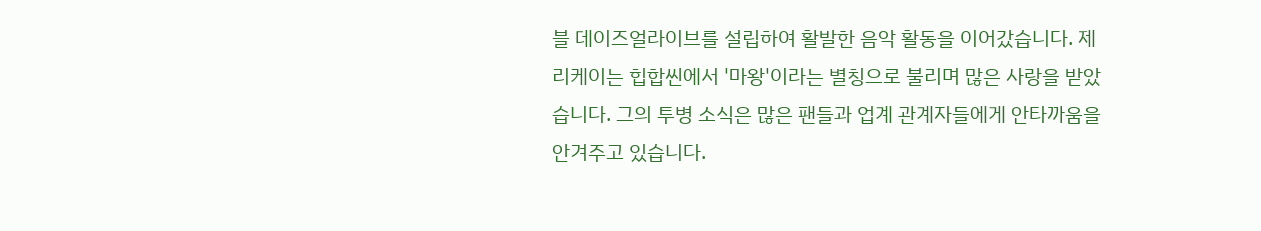블 데이즈얼라이브를 설립하여 활발한 음악 활동을 이어갔습니다. 제리케이는 힙합씬에서 '마왕'이라는 별칭으로 불리며 많은 사랑을 받았습니다. 그의 투병 소식은 많은 팬들과 업계 관계자들에게 안타까움을 안겨주고 있습니다.